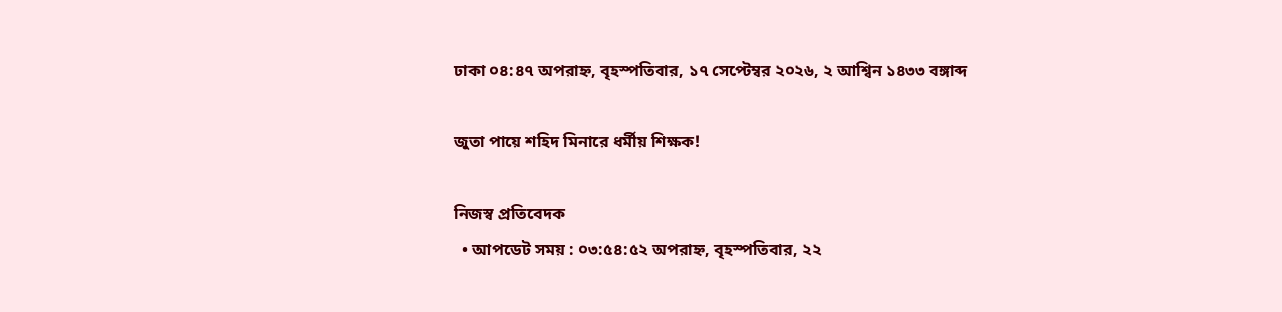ঢাকা ০৪:৪৭ অপরাহ্ন, বৃহস্পতিবার, ১৭ সেপ্টেম্বর ২০২৬, ২ আশ্বিন ১৪৩৩ বঙ্গাব্দ

জুতা পায়ে শহিদ মিনারে ধর্মীয় শিক্ষক!

নিজস্ব প্রতিবেদক
  • আপডেট সময় : ০৩:৫৪:৫২ অপরাহ্ন, বৃহস্পতিবার, ২২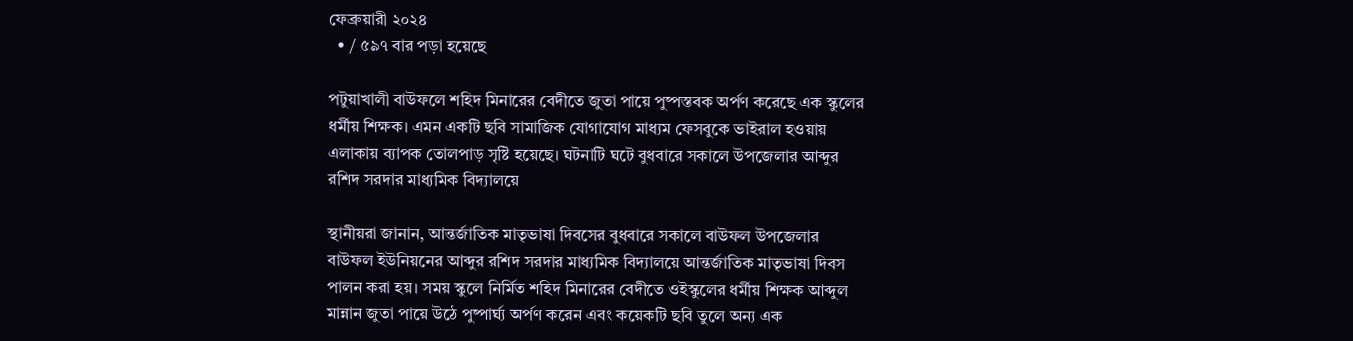ফেব্রুয়ারী ২০২৪
  • / ৫৯৭ বার পড়া হয়েছে

পটুয়াখালী বাউফলে শহিদ মিনারের বেদীতে জুতা পায়ে পুষ্পস্তবক অর্পণ করেছে এক স্কুলের ধর্মীয় শিক্ষক। এমন একটি ছবি সামাজিক যোগাযোগ মাধ্যম ফেসবুকে ভাইরাল হওয়ায় এলাকায় ব্যাপক তোলপাড় সৃষ্টি হয়েছে। ঘটনাটি ঘটে বুধবারে সকালে উপজেলার আব্দুর রশিদ সরদার মাধ্যমিক বিদ্যালয়ে

স্থানীয়রা জানান, আন্তর্জাতিক মাতৃভাষা দিবসের বুধবারে সকালে বাউফল উপজেলার বাউফল ইউনিয়নের আব্দুর রশিদ সরদার মাধ্যমিক বিদ্যালয়ে আন্তর্জাতিক মাতৃভাষা দিবস পালন করা হয়। সময় স্কুলে নির্মিত শহিদ মিনারের বেদীতে ওইস্কুলের ধর্মীয় শিক্ষক আব্দুল মান্নান জুতা পায়ে উঠে পুষ্পার্ঘ্য অর্পণ করেন এবং কয়েকটি ছবি তুলে অন্য এক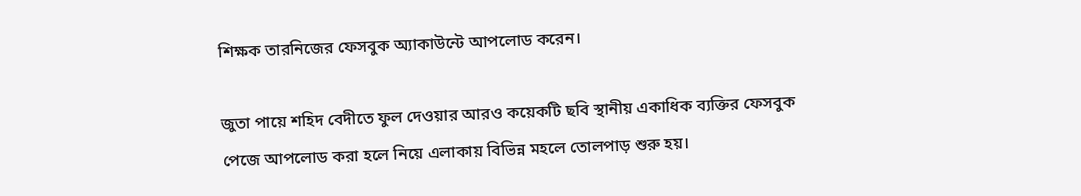শিক্ষক তারনিজের ফেসবুক অ্যাকাউন্টে আপলোড করেন।

জুতা পায়ে শহিদ বেদীতে ফুল দেওয়ার আরও কয়েকটি ছবি স্থানীয় একাধিক ব্যক্তির ফেসবুক পেজে আপলোড করা হলে নিয়ে এলাকায় বিভিন্ন মহলে তোলপাড় শুরু হয়।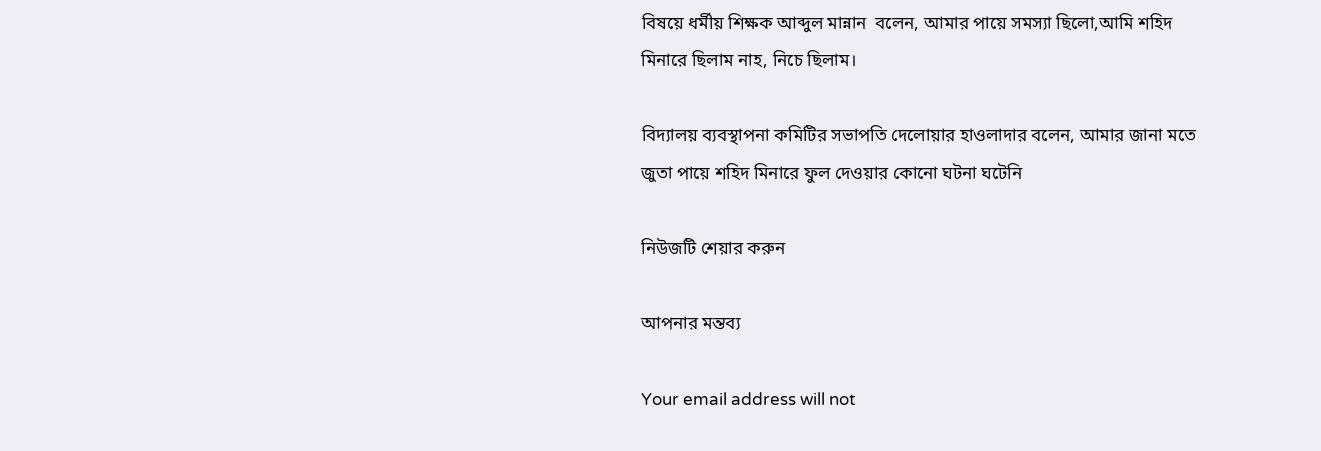বিষয়ে ধর্মীয় শিক্ষক আব্দুল মান্নান  বলেন, আমার পায়ে সমস্যা ছিলো,আমি শহিদ মিনারে ছিলাম নাহ, নিচে ছিলাম।

বিদ্যালয় ব্যবস্থাপনা কমিটির সভাপতি দেলোয়ার হাওলাদার বলেন, আমার জানা মতে জুতা পায়ে শহিদ মিনারে ফুল দেওয়ার কোনো ঘটনা ঘটেনি

নিউজটি শেয়ার করুন

আপনার মন্তব্য

Your email address will not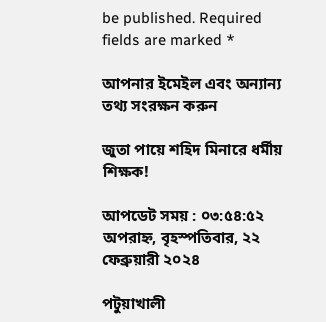be published. Required fields are marked *

আপনার ইমেইল এবং অন্যান্য তথ্য সংরক্ষন করুন

জুতা পায়ে শহিদ মিনারে ধর্মীয় শিক্ষক!

আপডেট সময় : ০৩:৫৪:৫২ অপরাহ্ন, বৃহস্পতিবার, ২২ ফেব্রুয়ারী ২০২৪

পটুয়াখালী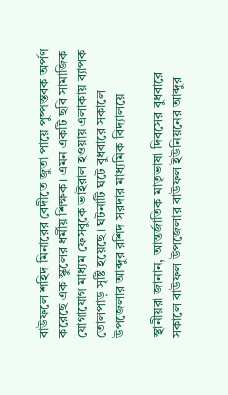বাউফলে শহিদ মিনারের বেদীতে জুতা পায়ে পুষ্পস্তবক অর্পণ করেছে এক স্কুলের ধর্মীয় শিক্ষক। এমন একটি ছবি সামাজিক যোগাযোগ মাধ্যম ফেসবুকে ভাইরাল হওয়ায় এলাকায় ব্যাপক তোলপাড় সৃষ্টি হয়েছে। ঘটনাটি ঘটে বুধবারে সকালে উপজেলার আব্দুর রশিদ সরদার মাধ্যমিক বিদ্যালয়ে

স্থানীয়রা জানান, আন্তর্জাতিক মাতৃভাষা দিবসের বুধবারে সকালে বাউফল উপজেলার বাউফল ইউনিয়নের আব্দুর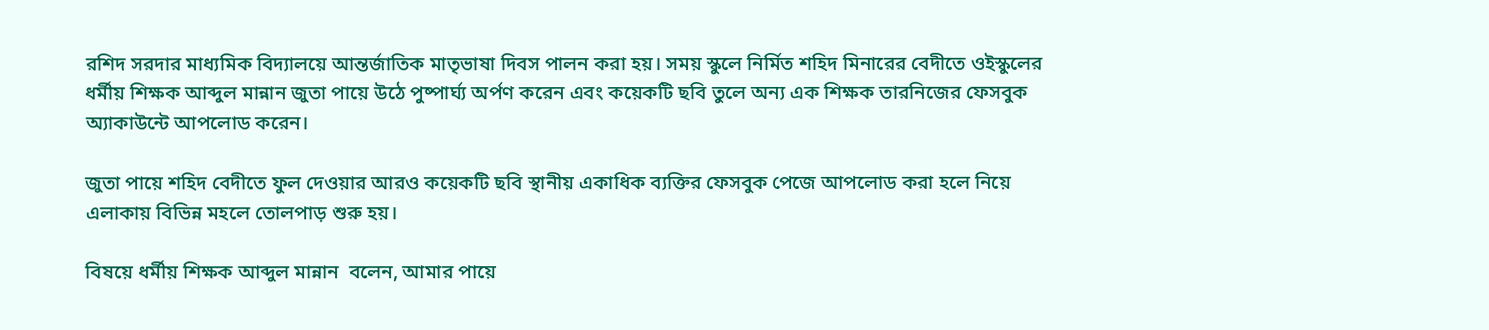রশিদ সরদার মাধ্যমিক বিদ্যালয়ে আন্তর্জাতিক মাতৃভাষা দিবস পালন করা হয়। সময় স্কুলে নির্মিত শহিদ মিনারের বেদীতে ওইস্কুলের ধর্মীয় শিক্ষক আব্দুল মান্নান জুতা পায়ে উঠে পুষ্পার্ঘ্য অর্পণ করেন এবং কয়েকটি ছবি তুলে অন্য এক শিক্ষক তারনিজের ফেসবুক অ্যাকাউন্টে আপলোড করেন।

জুতা পায়ে শহিদ বেদীতে ফুল দেওয়ার আরও কয়েকটি ছবি স্থানীয় একাধিক ব্যক্তির ফেসবুক পেজে আপলোড করা হলে নিয়ে এলাকায় বিভিন্ন মহলে তোলপাড় শুরু হয়।

বিষয়ে ধর্মীয় শিক্ষক আব্দুল মান্নান  বলেন, আমার পায়ে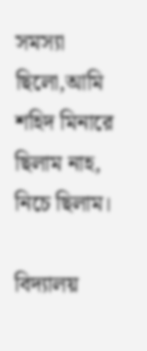সমস্যা ছিলো,আমি শহিদ মিনারে ছিলাম নাহ, নিচে ছিলাম।

বিদ্যালয়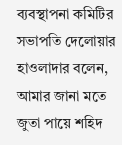ব্যবস্থাপনা কমিটির সভাপতি দেলোয়ার হাওলাদার বলেন, আমার জানা মতে জুতা পায়ে শহিদ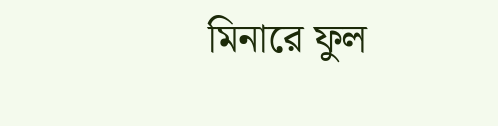মিনারে ফুল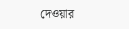দেওয়ার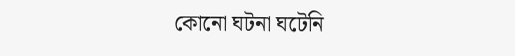কোনো ঘটনা ঘটেনি